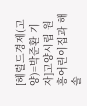[헤럴드경제(고양)=박준환 기자]고양시립 원흥어린이집과 해솔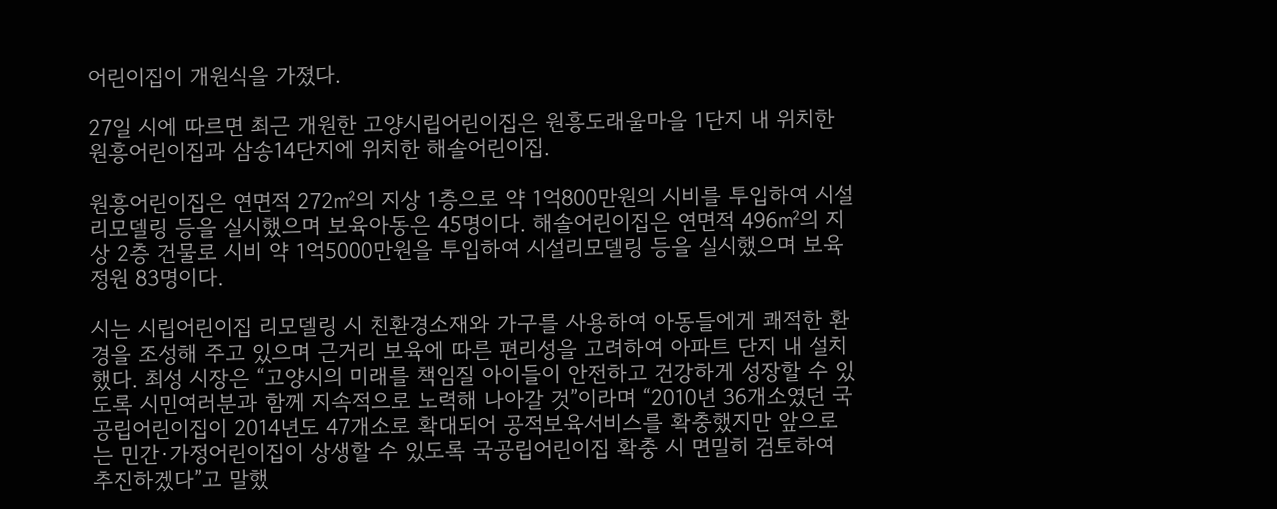어린이집이 개원식을 가졌다.

27일 시에 따르면 최근 개원한 고양시립어린이집은 원흥도래울마을 1단지 내 위치한 원흥어린이집과 삼송14단지에 위치한 해솔어린이집.

원흥어린이집은 연면적 272㎡의 지상 1층으로 약 1억800만원의 시비를 투입하여 시설 리모델링 등을 실시했으며 보육아동은 45명이다. 해솔어린이집은 연면적 496㎡의 지상 2층 건물로 시비 약 1억5000만원을 투입하여 시설리모델링 등을 실시했으며 보육정원 83명이다.

시는 시립어린이집 리모델링 시 친환경소재와 가구를 사용하여 아동들에게 쾌적한 환경을 조성해 주고 있으며 근거리 보육에 따른 편리성을 고려하여 아파트 단지 내 설치했다. 최성 시장은 “고양시의 미래를 책임질 아이들이 안전하고 건강하게 성장할 수 있도록 시민여러분과 함께 지속적으로 노력해 나아갈 것”이라며 “2010년 36개소였던 국공립어린이집이 2014년도 47개소로 확대되어 공적보육서비스를 확충했지만 앞으로는 민간·가정어린이집이 상생할 수 있도록 국공립어린이집 확충 시 면밀히 검토하여 추진하겠다”고 말했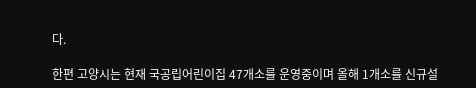다.

한편 고양시는 현재 국공립어린이집 47개소를 운영중이며 올해 1개소를 신규설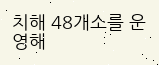치해 48개소를 운영해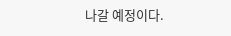나갈 예정이다.